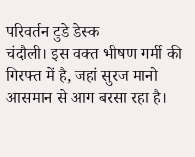परिवर्तन टुडे डेस्क
चंदौली। इस वक्त भीषण गर्मी की गिरफ्त में है, जहां सुरज मानो आसमान से आग बरसा रहा है।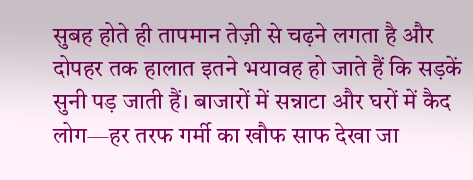सुबह होते ही तापमान तेज़ी से चढ़ने लगता है और दोपहर तक हालात इतने भयावह हो जाते हैं कि सड़कें सुनी पड़ जाती हैं। बाजारों में सन्नाटा और घरों में कैद लोग—हर तरफ गर्मी का खौफ साफ देखा जा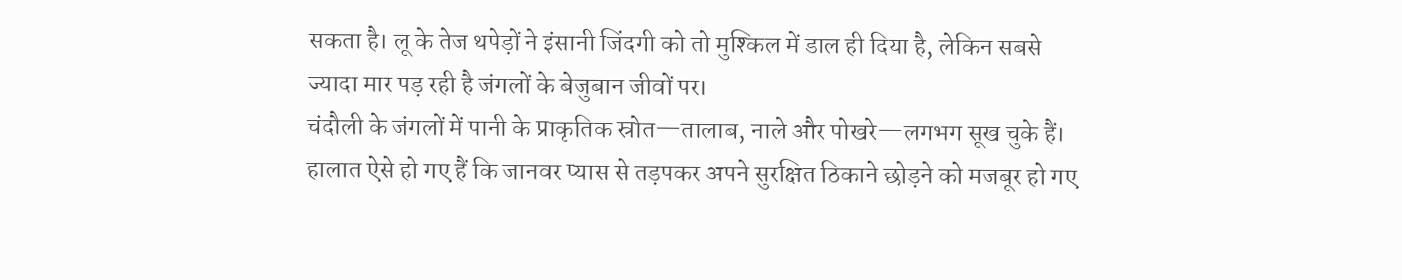सकता है। लू के तेज थपेड़ों ने इंसानी जिंदगी को तो मुश्किल में डाल ही दिया है, लेकिन सबसे ज्यादा मार पड़ रही है जंगलों के बेजुबान जीवों पर।
चंदौली के जंगलों में पानी के प्राकृतिक स्रोत—तालाब, नाले और पोखरे—लगभग सूख चुके हैं। हालात ऐसे हो गए हैं कि जानवर प्यास से तड़पकर अपने सुरक्षित ठिकाने छोड़ने को मजबूर हो गए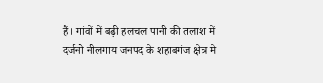हैं। गांवों में बढ़ी हलचल पानी की तलाश में दर्जनो नीलगाय जनपद के शहाबगंज क्षेत्र मे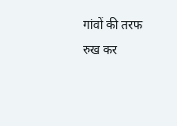गांवों की तरफ रुख कर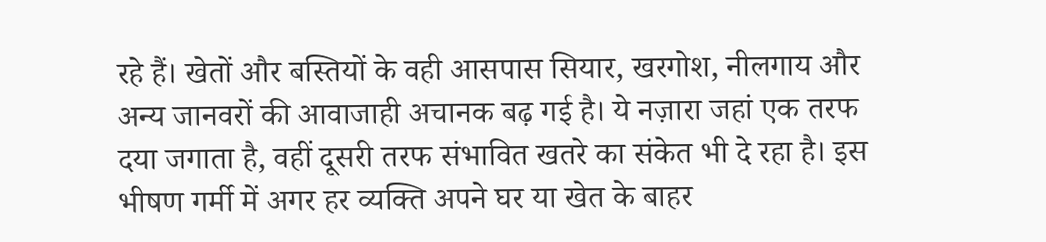रहे हैं। खेतों और बस्तियों के वही आसपास सियार, खरगोश, नीलगाय और अन्य जानवरों की आवाजाही अचानक बढ़ गई है। ये नज़ारा जहां एक तरफ दया जगाता है, वहीं दूसरी तरफ संभावित खतरे का संकेत भी दे रहा है। इस भीषण गर्मी में अगर हर व्यक्ति अपने घर या खेत के बाहर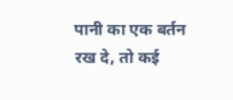पानी का एक बर्तन रख दे, तो कई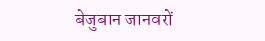बेजुबान जानवरों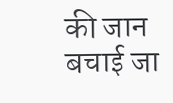की जान बचाई जा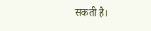सकती है।